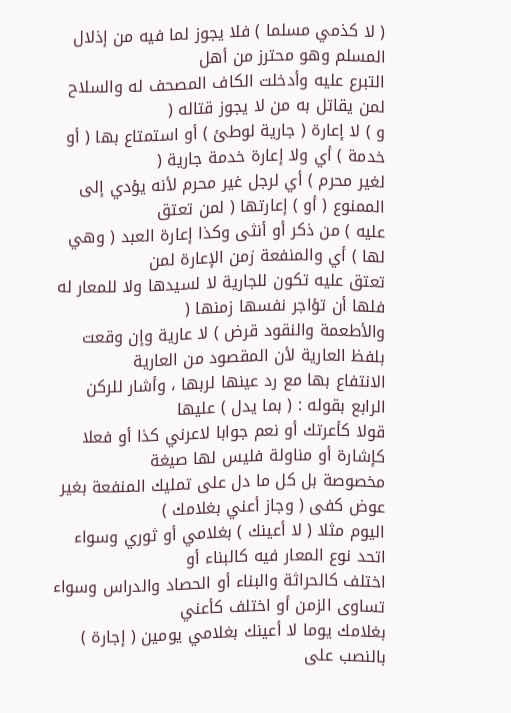( لا كذمي مسلما ) فلا يجوز لما فيه من إذلال المسلم وهو محترز من أهل
التبرع عليه وأدخلت الكاف المصحف له والسلاح لمن يقاتل به من لا يجوز قتاله (
و ) لا إعارة ( جارية لوطئ ) أو استمتاع بها ( أو خدمة ) أي ولا إعارة خدمة جارية (
لغير محرم ) أي لرجل غير محرم لأنه يؤدي إلى الممنوع ( أو ) إعارتها ( لمن تعتق
عليه ) من ذكر أو أنثى وكذا إعارة العبد ( وهي لها ) أي والمنفعة زمن الإعارة لمن
تعتق عليه تكون للجارية لا لسيدها ولا للمعار له فلها أن تؤاجر نفسها زمنها (
والأطعمة والنقود قرض ) لا عارية وإن وقعت بلفظ العارية لأن المقصود من العارية
الانتفاع بها مع رد عينها لربها ، وأشار للركن الرابع بقوله : ( بما يدل ) عليها
قولا كأعرتك أو نعم جوابا لاعرني كذا أو فعلا كإشارة أو مناولة فليس لها صيغة
مخصوصة بل كل ما دل على تمليك المنفعة بغير عوض كفى ( وجاز أعني بغلامك )
اليوم مثلا ( لا أعينك ) بغلامي أو ثوري وسواء اتحد نوع المعار فيه كالبناء أو
اختلف كالحراثة والبناء أو الحصاد والدراس وسواء تساوى الزمن أو اختلف كأعني
بغلامك يوما لا أعينك بغلامي يومين ( إجارة ) بالنصب على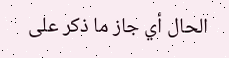الحال أي جاز ما ذكر على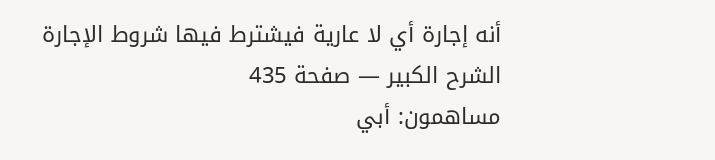أنه إجارة أي لا عارية فيشترط فيها شروط الإجارة
الشرح الكبير — صفحة 435
مساهمون: أبي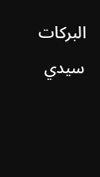البركات سيدي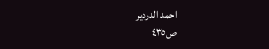احمد الدردير
ص٤٣٥